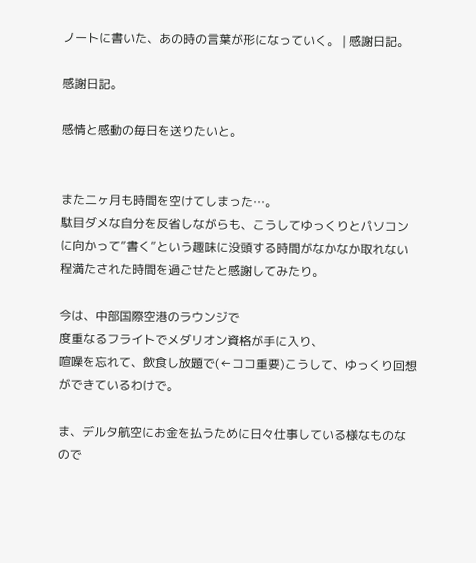ノートに書いた、あの時の言葉が形になっていく。 | 感謝日記。

感謝日記。

感情と感動の毎日を送りたいと。


また二ヶ月も時間を空けてしまった…。
駄目ダメな自分を反省しながらも、こうしてゆっくりとパソコンに向かって”書く”という趣味に没頭する時間がなかなか取れない程満たされた時間を過ごせたと感謝してみたり。

今は、中部国際空港のラウンジで
度重なるフライトでメダリオン資格が手に入り、
喧噪を忘れて、飲食し放題で(←ココ重要)こうして、ゆっくり回想ができているわけで。

ま、デルタ航空にお金を払うために日々仕事している様なものなので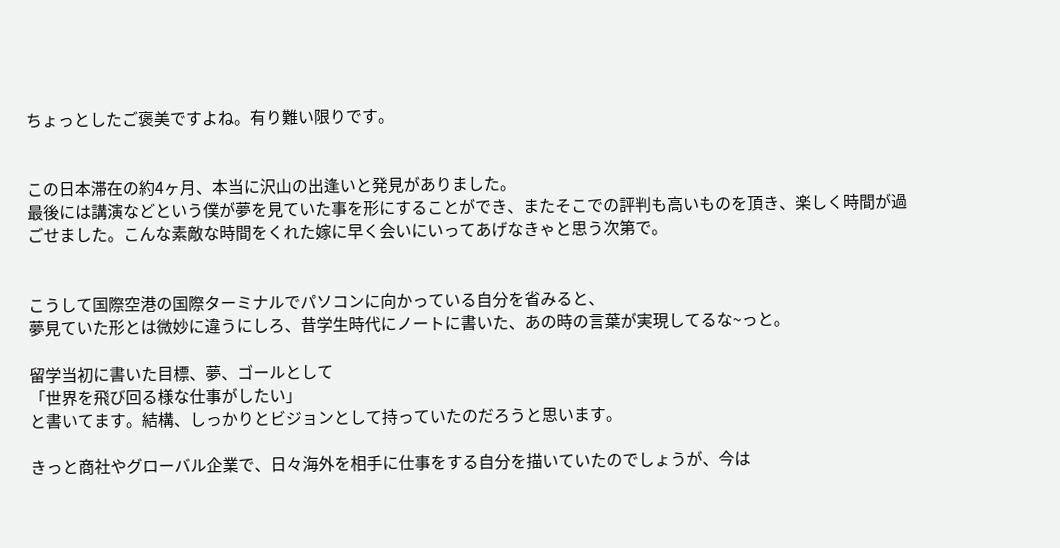ちょっとしたご褒美ですよね。有り難い限りです。


この日本滞在の約4ヶ月、本当に沢山の出逢いと発見がありました。
最後には講演などという僕が夢を見ていた事を形にすることができ、またそこでの評判も高いものを頂き、楽しく時間が過ごせました。こんな素敵な時間をくれた嫁に早く会いにいってあげなきゃと思う次第で。


こうして国際空港の国際ターミナルでパソコンに向かっている自分を省みると、
夢見ていた形とは微妙に違うにしろ、昔学生時代にノートに書いた、あの時の言葉が実現してるな~っと。

留学当初に書いた目標、夢、ゴールとして
「世界を飛び回る様な仕事がしたい」
と書いてます。結構、しっかりとビジョンとして持っていたのだろうと思います。

きっと商社やグローバル企業で、日々海外を相手に仕事をする自分を描いていたのでしょうが、今は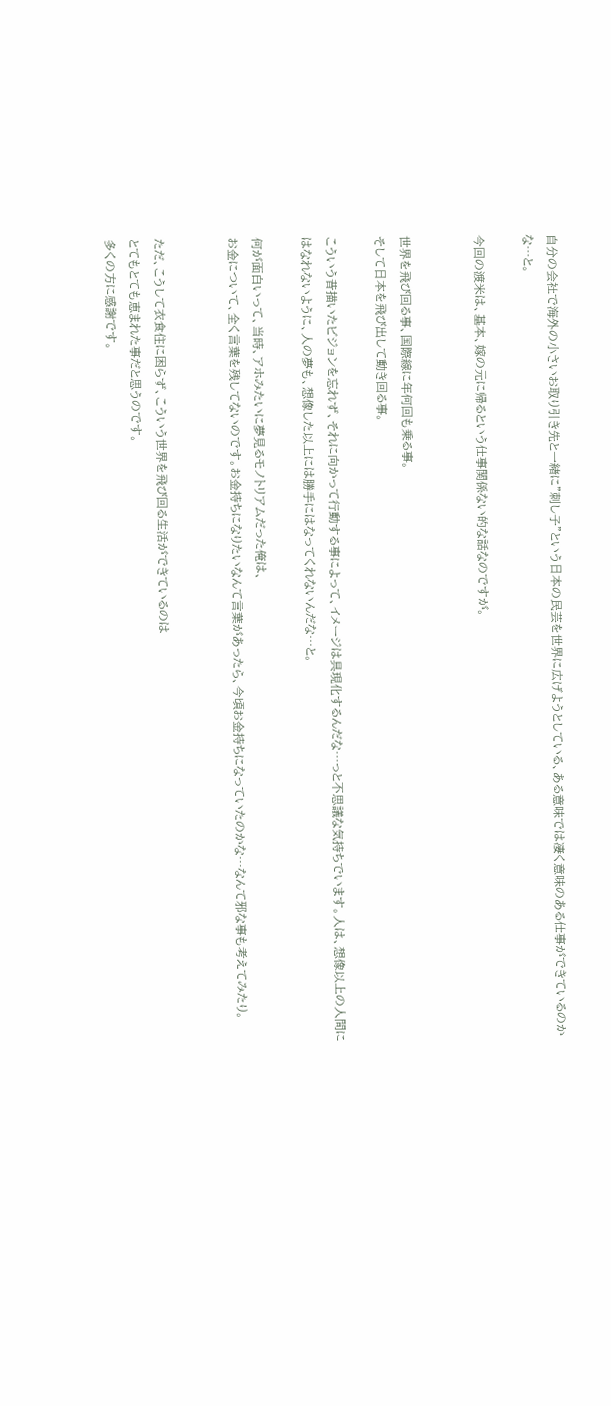自分の会社で海外の小さいお取り引き先と一緒に”刺し子”という日本の民芸を世界に広げようとしている、ある意味では凄く意味のある仕事ができているのかな…と。

今回の渡米は、基本、嫁の元に帰るという仕事関係ない的な話なのですが。


世界を飛び回る事、国際線に年何回も乗る事。
そして日本を飛び出して動き回る事。

こういう昔描いたビジョンを忘れず、それに向かって行動する事によって、イメージは具現化するんだな…っと不思議な気持ちでいます。人は、想像以上の人間にはなれないように、人の夢も、想像した以上には勝手にはなってくれないんだな…と。

何が面白いって、当時、アホみたいに夢見るモノトリアムだった俺は、
お金について、全く言葉を残してないのです。お金持ちになりたいなんて言葉があったら、今頃お金持ちになっていたのかな…なんて邪な事も考えてみたり。


ただ、こうして衣食住に困らず、こういう世界を飛び回る生活ができているのは
とてもとても恵まれた事だと思うのです。
多くの方に感謝です。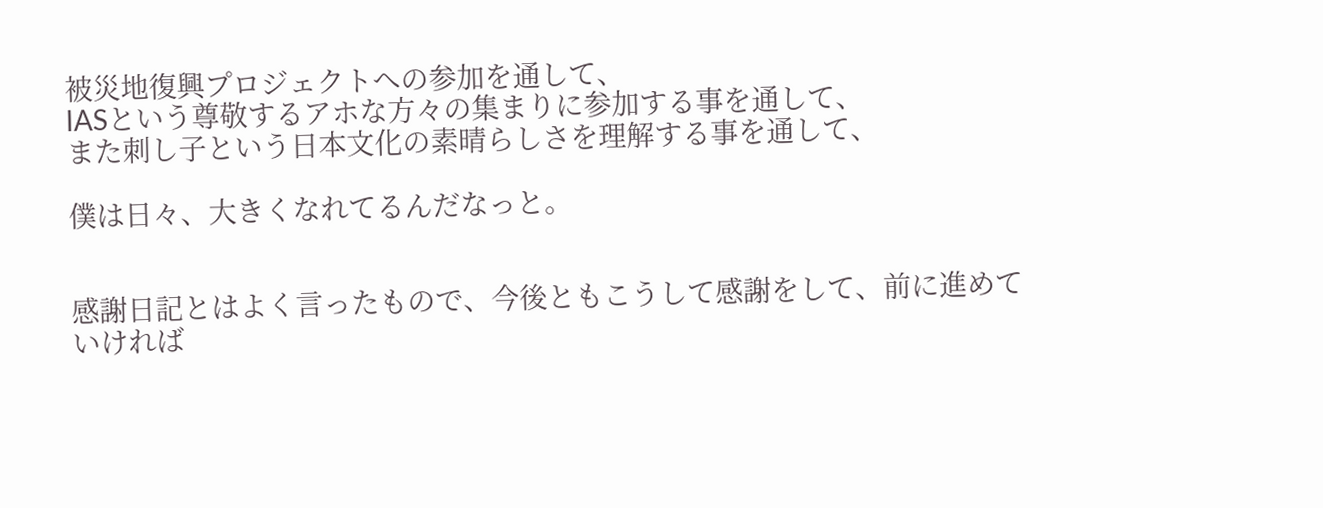被災地復興プロジェクトへの参加を通して、
IASという尊敬するアホな方々の集まりに参加する事を通して、
また刺し子という日本文化の素晴らしさを理解する事を通して、

僕は日々、大きくなれてるんだなっと。


感謝日記とはよく言ったもので、今後ともこうして感謝をして、前に進めていければ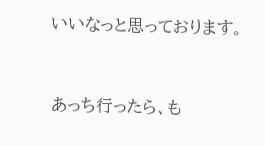いいなっと思っております。



あっち行ったら、も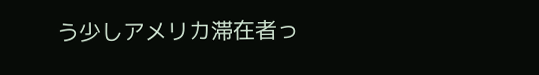う少しアメリカ滞在者っ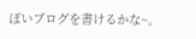ぽいブログを書けるかな~。